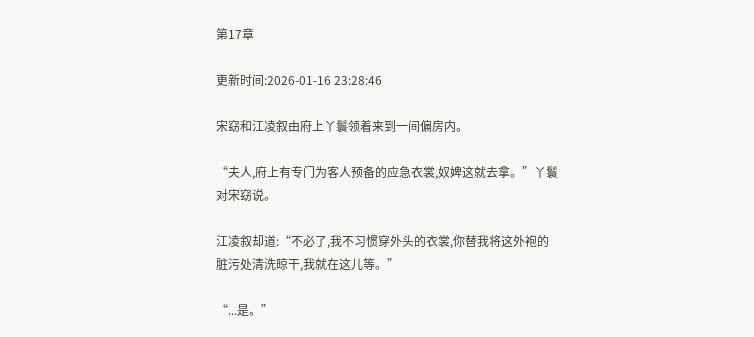第17章

更新时间:2026-01-16 23:28:46

宋窈和江凌叙由府上丫鬟领着来到一间偏房内。

“夫人,府上有专门为客人预备的应急衣裳,奴婢这就去拿。”丫鬟对宋窈说。

江凌叙却道:“不必了,我不习惯穿外头的衣裳,你替我将这外袍的脏污处清洗晾干,我就在这儿等。”

“...是。”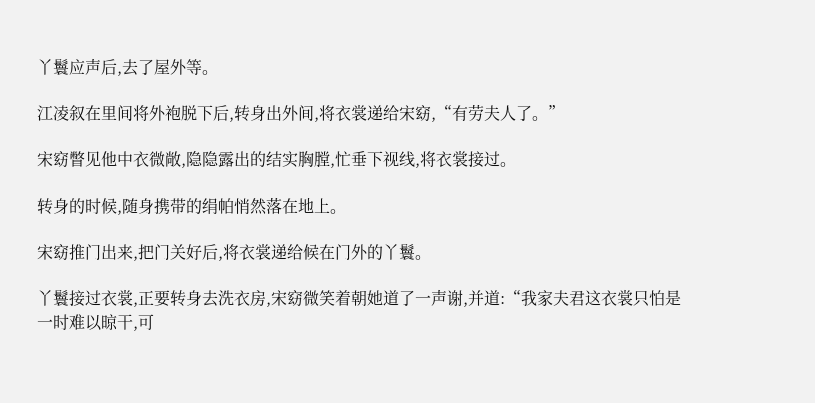丫鬟应声后,去了屋外等。

江凌叙在里间将外袍脱下后,转身出外间,将衣裳递给宋窈,“有劳夫人了。”

宋窈瞥见他中衣微敞,隐隐露出的结实胸膛,忙垂下视线,将衣裳接过。

转身的时候,随身携带的绢帕悄然落在地上。

宋窈推门出来,把门关好后,将衣裳递给候在门外的丫鬟。

丫鬟接过衣裳,正要转身去洗衣房,宋窈微笑着朝她道了一声谢,并道:“我家夫君这衣裳只怕是一时难以晾干,可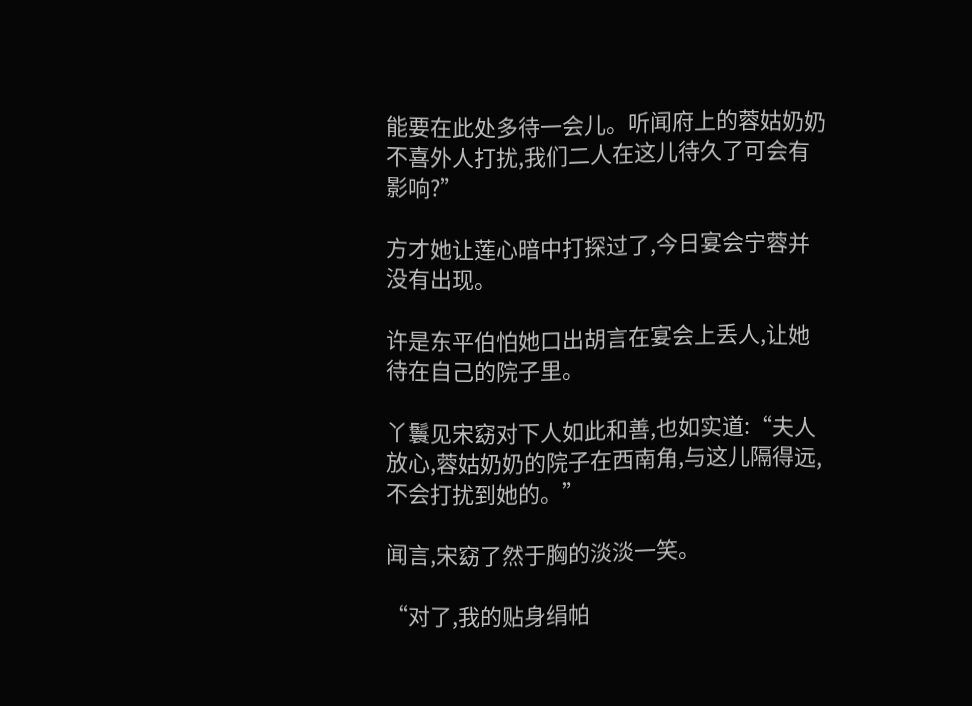能要在此处多待一会儿。听闻府上的蓉姑奶奶不喜外人打扰,我们二人在这儿待久了可会有影响?”

方才她让莲心暗中打探过了,今日宴会宁蓉并没有出现。

许是东平伯怕她口出胡言在宴会上丢人,让她待在自己的院子里。

丫鬟见宋窈对下人如此和善,也如实道:“夫人放心,蓉姑奶奶的院子在西南角,与这儿隔得远,不会打扰到她的。”

闻言,宋窈了然于胸的淡淡一笑。

“对了,我的贴身绢帕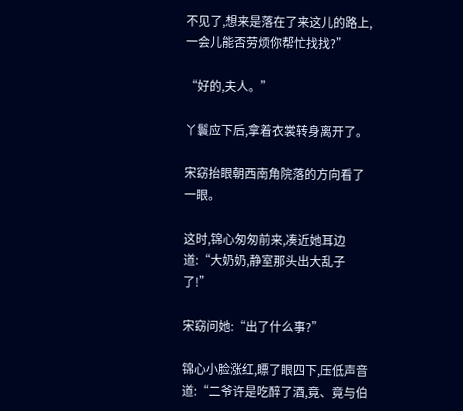不见了,想来是落在了来这儿的路上,一会儿能否劳烦你帮忙找找?”

“好的,夫人。”

丫鬟应下后,拿着衣裳转身离开了。

宋窈抬眼朝西南角院落的方向看了一眼。

这时,锦心匆匆前来,凑近她耳边道:“大奶奶,静室那头出大乱子了!”

宋窈问她:“出了什么事?”

锦心小脸涨红,瞟了眼四下,压低声音道:“二爷许是吃醉了酒,竟、竟与伯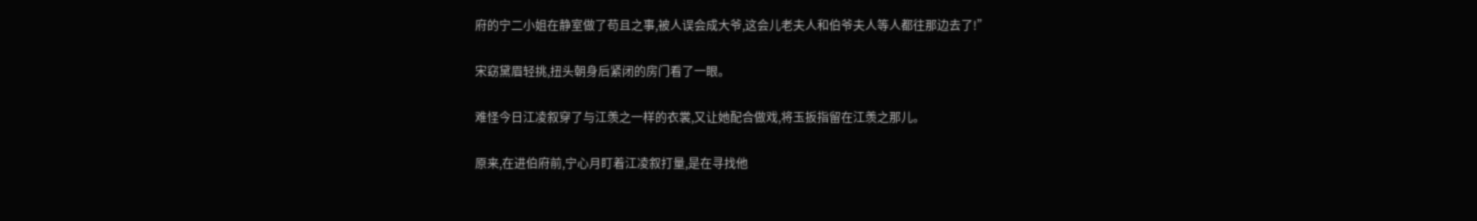府的宁二小姐在静室做了苟且之事,被人误会成大爷,这会儿老夫人和伯爷夫人等人都往那边去了!”

宋窈黛眉轻挑,扭头朝身后紧闭的房门看了一眼。

难怪今日江凌叙穿了与江羡之一样的衣裳,又让她配合做戏,将玉扳指留在江羡之那儿。

原来,在进伯府前,宁心月盯着江凌叙打量,是在寻找他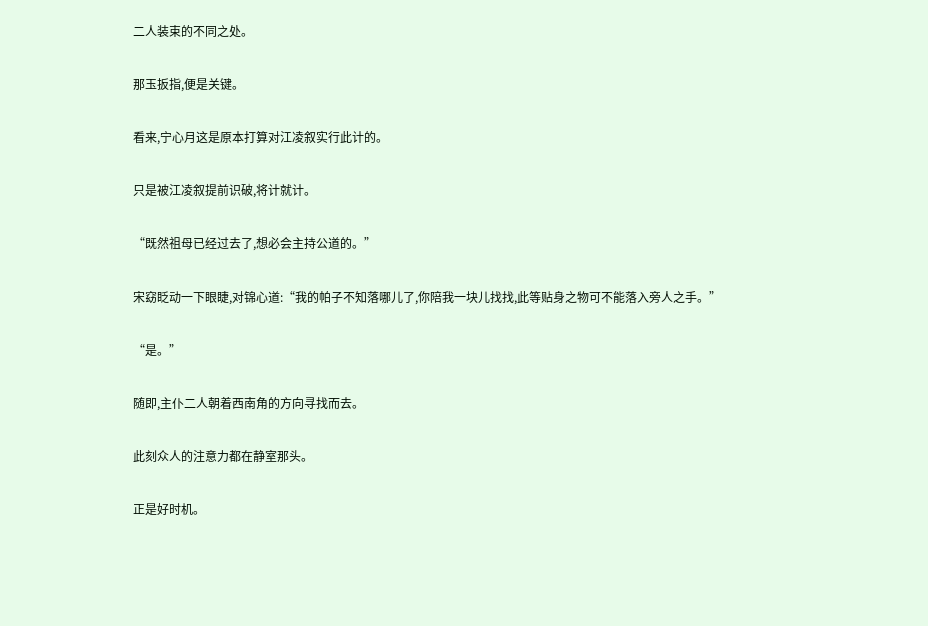二人装束的不同之处。

那玉扳指,便是关键。

看来,宁心月这是原本打算对江凌叙实行此计的。

只是被江凌叙提前识破,将计就计。

“既然祖母已经过去了,想必会主持公道的。”

宋窈眨动一下眼睫,对锦心道:“我的帕子不知落哪儿了,你陪我一块儿找找,此等贴身之物可不能落入旁人之手。”

“是。”

随即,主仆二人朝着西南角的方向寻找而去。

此刻众人的注意力都在静室那头。

正是好时机。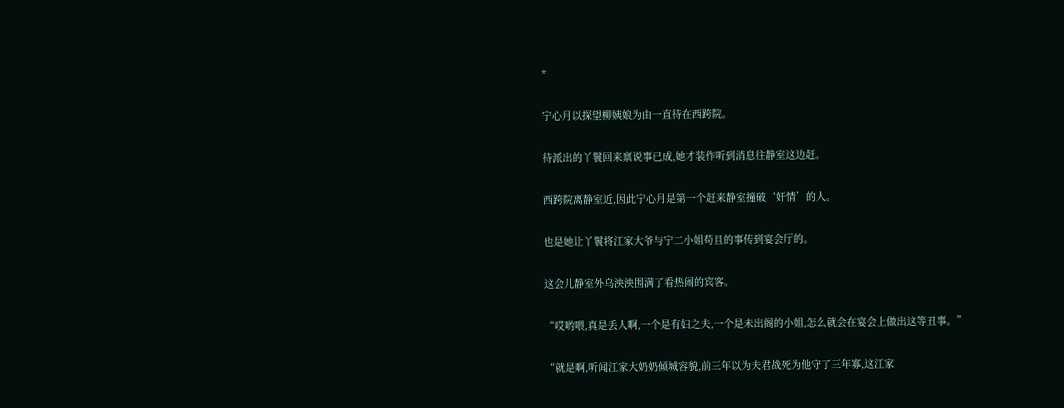*

宁心月以探望柳姨娘为由一直待在西跨院。

待派出的丫鬟回来禀说事已成,她才装作听到消息往静室这边赶。

西跨院离静室近,因此宁心月是第一个赶来静室撞破‘奸情’的人。

也是她让丫鬟将江家大爷与宁二小姐苟且的事传到宴会厅的。

这会儿静室外乌泱泱围满了看热闹的宾客。

“哎哟喂,真是丢人啊,一个是有妇之夫,一个是未出阁的小姐,怎么就会在宴会上做出这等丑事。”

“就是啊,听闻江家大奶奶倾城容貌,前三年以为夫君战死为他守了三年寡,这江家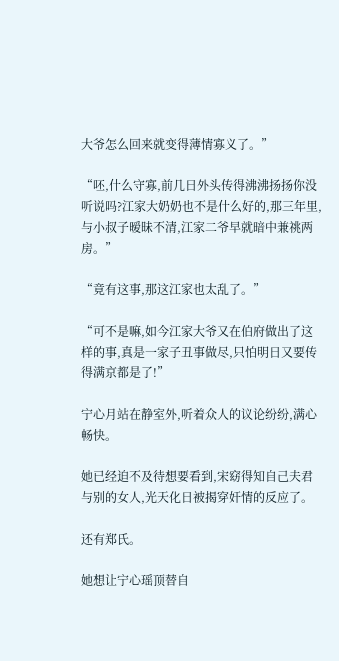大爷怎么回来就变得薄情寡义了。”

“呸,什么守寡,前几日外头传得沸沸扬扬你没听说吗?江家大奶奶也不是什么好的,那三年里,与小叔子暧昧不清,江家二爷早就暗中兼祧两房。”

“竟有这事,那这江家也太乱了。”

“可不是嘛,如今江家大爷又在伯府做出了这样的事,真是一家子丑事做尽,只怕明日又要传得满京都是了!”

宁心月站在静室外,听着众人的议论纷纷,满心畅快。

她已经迫不及待想要看到,宋窈得知自己夫君与别的女人,光天化日被揭穿奸情的反应了。

还有郑氏。

她想让宁心瑶顶替自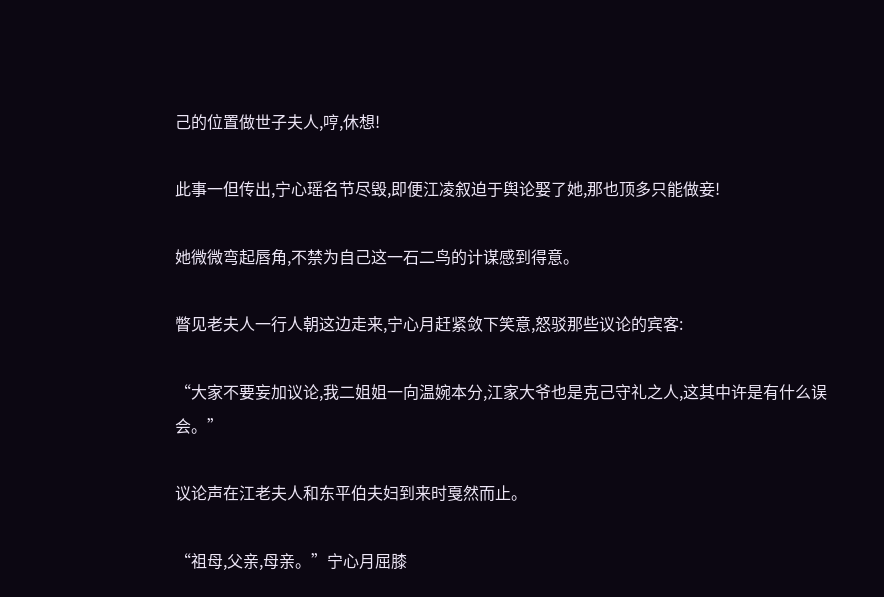己的位置做世子夫人,哼,休想!

此事一但传出,宁心瑶名节尽毁,即便江凌叙迫于舆论娶了她,那也顶多只能做妾!

她微微弯起唇角,不禁为自己这一石二鸟的计谋感到得意。

瞥见老夫人一行人朝这边走来,宁心月赶紧敛下笑意,怒驳那些议论的宾客:

“大家不要妄加议论,我二姐姐一向温婉本分,江家大爷也是克己守礼之人,这其中许是有什么误会。”

议论声在江老夫人和东平伯夫妇到来时戛然而止。

“祖母,父亲,母亲。”宁心月屈膝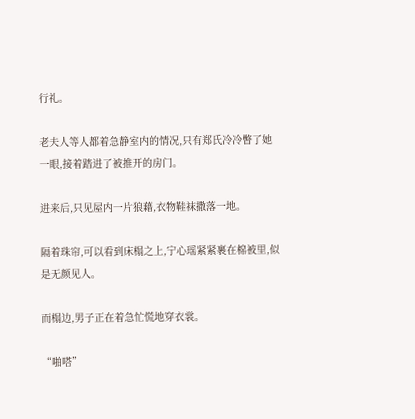行礼。

老夫人等人都着急静室内的情况,只有郑氏冷冷瞥了她一眼,接着踏进了被推开的房门。

进来后,只见屋内一片狼藉,衣物鞋袜撒落一地。

隔着珠帘,可以看到床榻之上,宁心瑶紧紧裹在棉被里,似是无颜见人。

而榻边,男子正在着急忙慌地穿衣裳。

“啪嗒”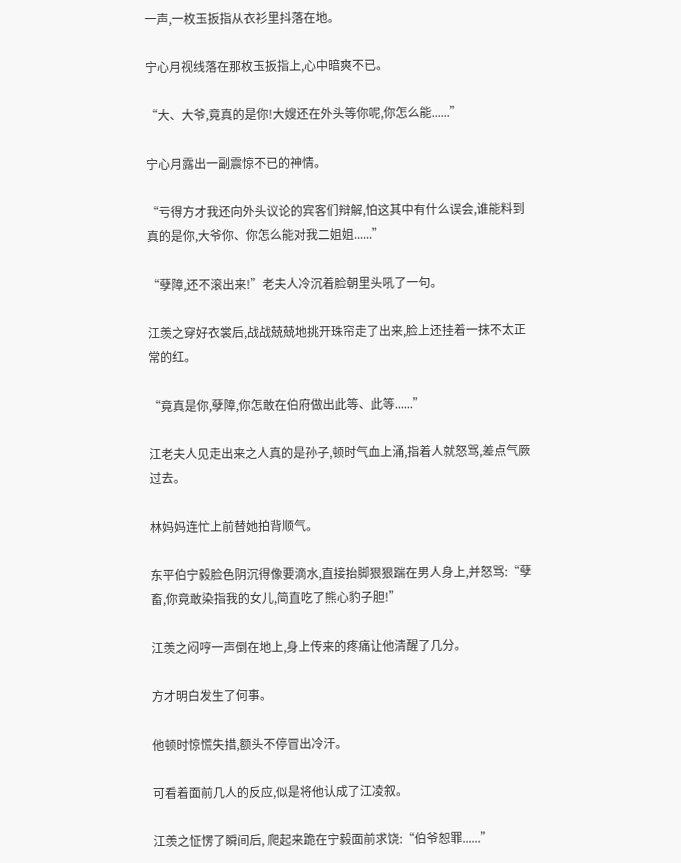一声,一枚玉扳指从衣衫里抖落在地。

宁心月视线落在那枚玉扳指上,心中暗爽不已。

“大、大爷,竟真的是你!大嫂还在外头等你呢,你怎么能......”

宁心月露出一副震惊不已的神情。

“亏得方才我还向外头议论的宾客们辩解,怕这其中有什么误会,谁能料到真的是你,大爷你、你怎么能对我二姐姐......”

“孽障,还不滚出来!”老夫人冷沉着脸朝里头吼了一句。

江羡之穿好衣裳后,战战兢兢地挑开珠帘走了出来,脸上还挂着一抹不太正常的红。

“竟真是你,孽障,你怎敢在伯府做出此等、此等......”

江老夫人见走出来之人真的是孙子,顿时气血上涌,指着人就怒骂,差点气厥过去。

林妈妈连忙上前替她拍背顺气。

东平伯宁毅脸色阴沉得像要滴水,直接抬脚狠狠踹在男人身上,并怒骂:“孽畜,你竟敢染指我的女儿,简直吃了熊心豹子胆!”

江羡之闷哼一声倒在地上,身上传来的疼痛让他清醒了几分。

方才明白发生了何事。

他顿时惊慌失措,额头不停冒出冷汗。

可看着面前几人的反应,似是将他认成了江凌叙。

江羡之怔愣了瞬间后, 爬起来跪在宁毅面前求饶:“伯爷恕罪......”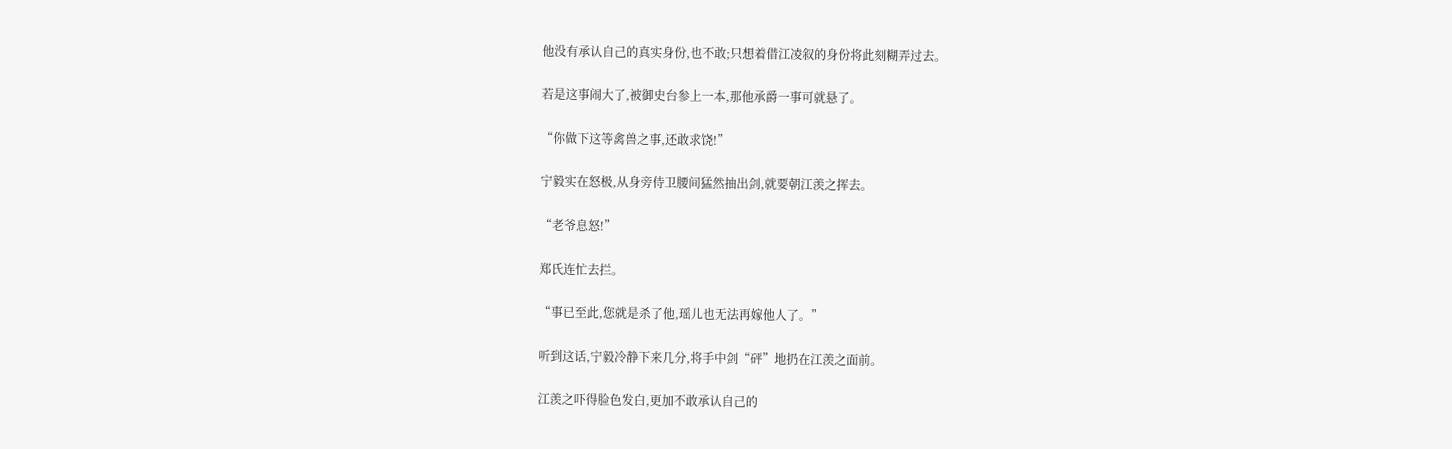他没有承认自己的真实身份,也不敢;只想着借江凌叙的身份将此刻糊弄过去。

若是这事闹大了,被御史台参上一本,那他承爵一事可就悬了。

“你做下这等禽兽之事,还敢求饶!”

宁毅实在怒极,从身旁侍卫腰间猛然抽出剑,就要朝江羡之挥去。

“老爷息怒!”

郑氏连忙去拦。

“事已至此,您就是杀了他,瑶儿也无法再嫁他人了。”

听到这话,宁毅冷静下来几分,将手中剑“砰”地扔在江羡之面前。

江羡之吓得脸色发白,更加不敢承认自己的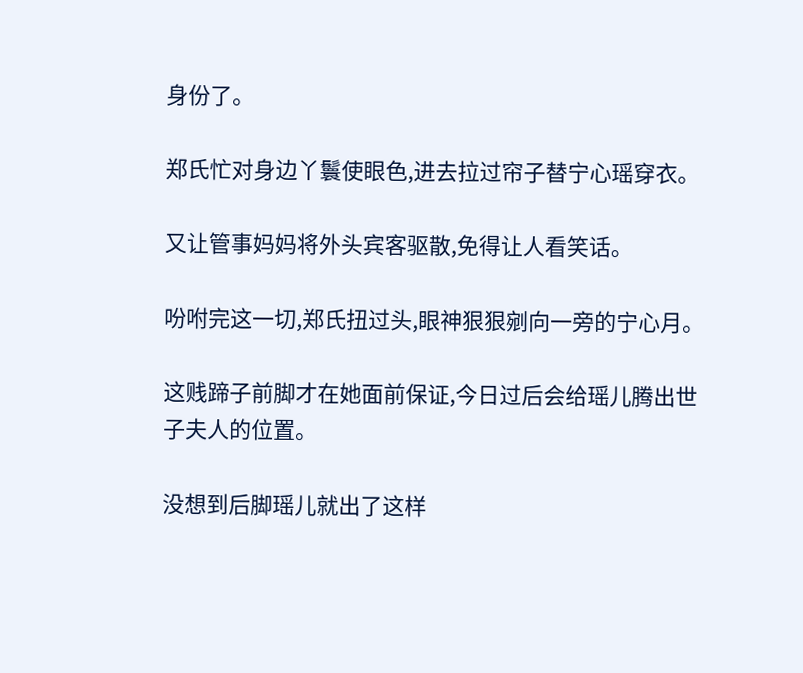身份了。

郑氏忙对身边丫鬟使眼色,进去拉过帘子替宁心瑶穿衣。

又让管事妈妈将外头宾客驱散,免得让人看笑话。

吩咐完这一切,郑氏扭过头,眼神狠狠剜向一旁的宁心月。

这贱蹄子前脚才在她面前保证,今日过后会给瑶儿腾出世子夫人的位置。

没想到后脚瑶儿就出了这样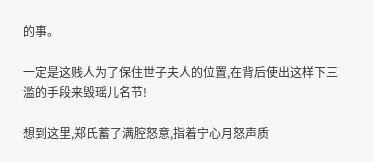的事。

一定是这贱人为了保住世子夫人的位置,在背后使出这样下三滥的手段来毁瑶儿名节!

想到这里,郑氏蓄了满腔怒意,指着宁心月怒声质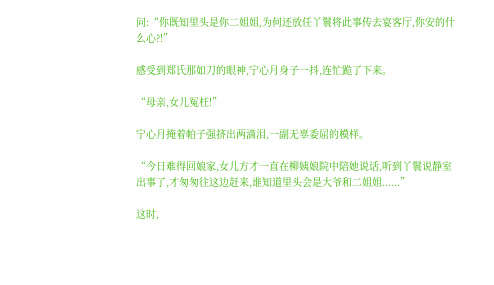问:“你既知里头是你二姐姐,为何还放任丫鬟将此事传去宴客厅,你安的什么心?!”

感受到郑氏那如刀的眼神,宁心月身子一抖,连忙跪了下来。

“母亲,女儿冤枉!”

宁心月掩着帕子强挤出两滴泪,一副无辜委屈的模样。

“今日难得回娘家,女儿方才一直在柳姨娘院中陪她说话,听到丫鬟说静室出事了,才匆匆往这边赶来,谁知道里头会是大爷和二姐姐......”

这时,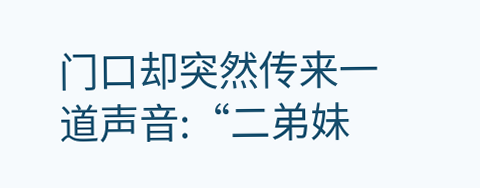门口却突然传来一道声音:“二弟妹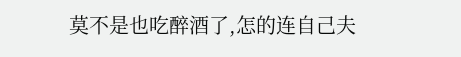莫不是也吃醉酒了,怎的连自己夫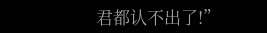君都认不出了!”